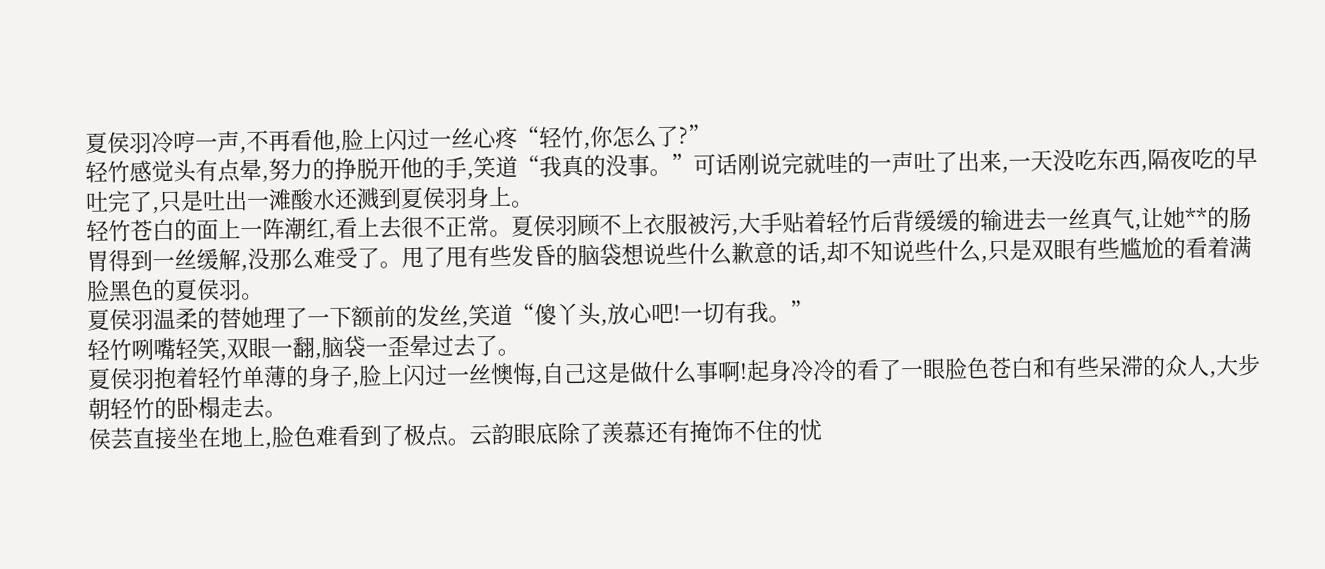夏侯羽冷哼一声,不再看他,脸上闪过一丝心疼“轻竹,你怎么了?”
轻竹感觉头有点晕,努力的挣脱开他的手,笑道“我真的没事。”可话刚说完就哇的一声吐了出来,一天没吃东西,隔夜吃的早吐完了,只是吐出一滩酸水还溅到夏侯羽身上。
轻竹苍白的面上一阵潮红,看上去很不正常。夏侯羽顾不上衣服被污,大手贴着轻竹后背缓缓的输进去一丝真气,让她**的肠胃得到一丝缓解,没那么难受了。甩了甩有些发昏的脑袋想说些什么歉意的话,却不知说些什么,只是双眼有些尴尬的看着满脸黑色的夏侯羽。
夏侯羽温柔的替她理了一下额前的发丝,笑道“傻丫头,放心吧!一切有我。”
轻竹咧嘴轻笑,双眼一翻,脑袋一歪晕过去了。
夏侯羽抱着轻竹单薄的身子,脸上闪过一丝懊悔,自己这是做什么事啊!起身冷冷的看了一眼脸色苍白和有些呆滞的众人,大步朝轻竹的卧榻走去。
侯芸直接坐在地上,脸色难看到了极点。云韵眼底除了羡慕还有掩饰不住的忧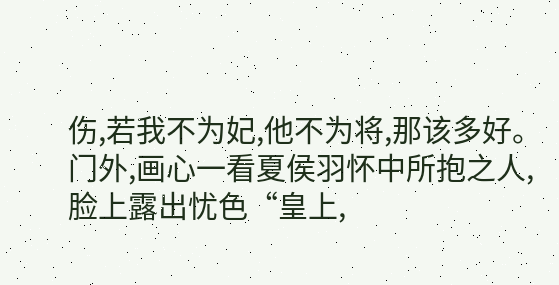伤,若我不为妃,他不为将,那该多好。
门外,画心一看夏侯羽怀中所抱之人,脸上露出忧色“皇上,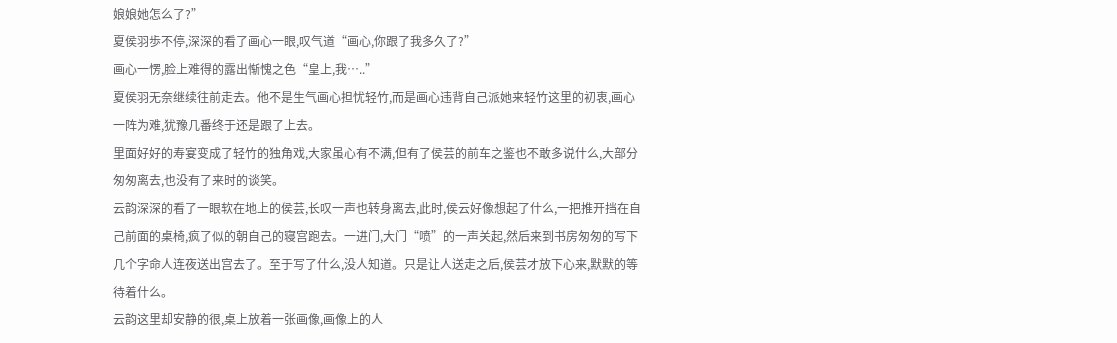娘娘她怎么了?”
夏侯羽歩不停,深深的看了画心一眼,叹气道“画心,你跟了我多久了?”
画心一愣,脸上难得的露出惭愧之色“皇上,我…..”
夏侯羽无奈继续往前走去。他不是生气画心担忧轻竹,而是画心违背自己派她来轻竹这里的初衷,画心一阵为难,犹豫几番终于还是跟了上去。
里面好好的寿宴变成了轻竹的独角戏,大家虽心有不满,但有了侯芸的前车之鉴也不敢多说什么,大部分匆匆离去,也没有了来时的谈笑。
云韵深深的看了一眼软在地上的侯芸,长叹一声也转身离去,此时,侯云好像想起了什么,一把推开挡在自己前面的桌椅,疯了似的朝自己的寝宫跑去。一进门,大门“喷”的一声关起,然后来到书房匆匆的写下几个字命人连夜送出宫去了。至于写了什么,没人知道。只是让人送走之后,侯芸才放下心来,默默的等待着什么。
云韵这里却安静的很,桌上放着一张画像,画像上的人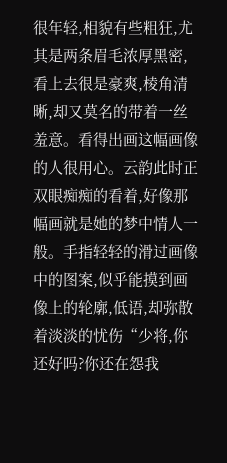很年轻,相貌有些粗狂,尤其是两条眉毛浓厚黑密,看上去很是豪爽,棱角清晰,却又莫名的带着一丝羞意。看得出画这幅画像的人很用心。云韵此时正双眼痴痴的看着,好像那幅画就是她的梦中情人一般。手指轻轻的滑过画像中的图案,似乎能摸到画像上的轮廓,低语,却弥散着淡淡的忧伤“少将,你还好吗?你还在怨我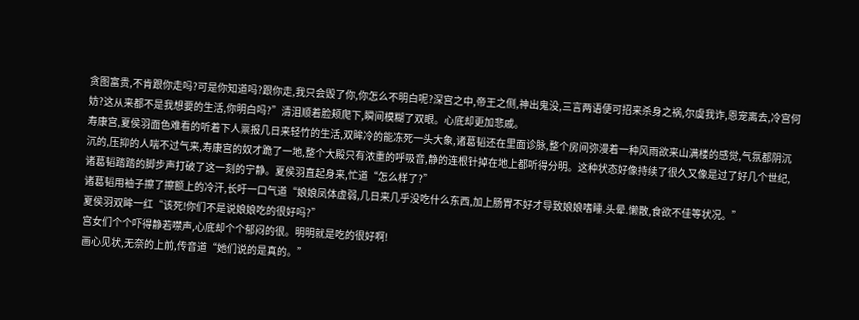贪图富贵,不肯跟你走吗?可是你知道吗?跟你走,我只会毁了你,你怎么不明白呢?深宫之中,帝王之侧,神出鬼没,三言两语便可招来杀身之祸,尔虞我诈,恩宠离去,冷宫何妨?这从来都不是我想要的生活,你明白吗?”清泪顺着脸颊爬下,瞬间模糊了双眼。心底却更加悲戚。
寿康宫,夏侯羽面色难看的听着下人禀报几日来轻竹的生活,双眸冷的能冻死一头大象,诸葛韬还在里面诊脉,整个房间弥漫着一种风雨欲来山满楼的感觉,气氛都阴沉沉的,压抑的人喘不过气来,寿康宫的奴才跪了一地,整个大殿只有浓重的呼吸音,静的连根针掉在地上都听得分明。这种状态好像持续了很久又像是过了好几个世纪,诸葛韬踏踏的脚步声打破了这一刻的宁静。夏侯羽直起身来,忙道“怎么样了?”
诸葛韬用袖子擦了擦额上的冷汗,长吁一口气道“娘娘凤体虚弱,几日来几乎没吃什么东西,加上肠胃不好才导致娘娘嗜睡.头晕.懒散,食欲不佳等状况。”
夏侯羽双眸一红“该死!你们不是说娘娘吃的很好吗?”
宫女们个个吓得静若噤声,心底却个个郁闷的很。明明就是吃的很好啊!
画心见状,无奈的上前,传音道“她们说的是真的。”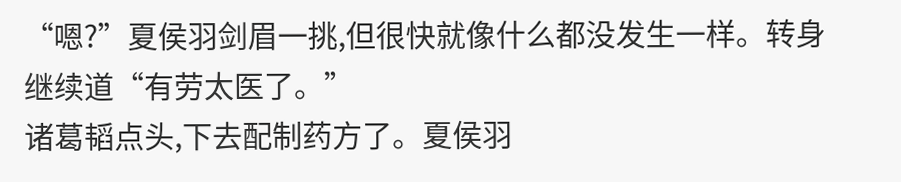“嗯?”夏侯羽剑眉一挑,但很快就像什么都没发生一样。转身继续道“有劳太医了。”
诸葛韬点头,下去配制药方了。夏侯羽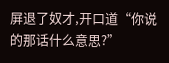屏退了奴才,开口道“你说的那话什么意思?”